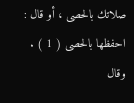صلاتك بالحصى ، أو قال : احفظها بالحصى ( 1 ) . وقال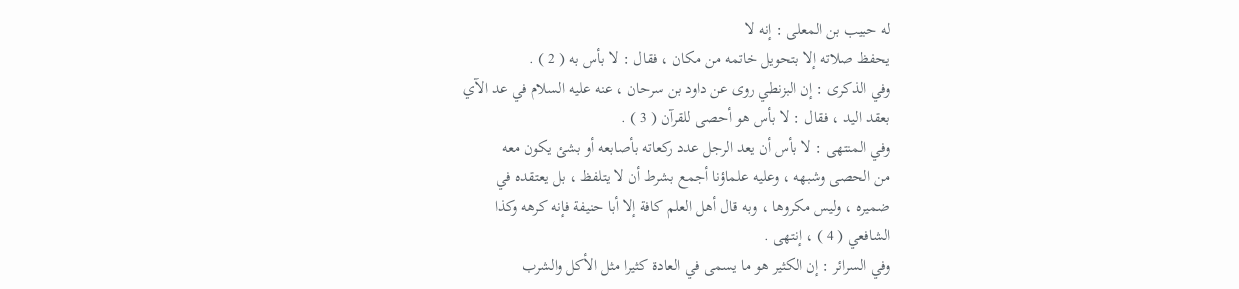له حبيب بن المعلى : إنه لا
يحفظ صلاته إلا بتحويل خاتمه من مكان ، فقال : لا بأس به ( 2 ) .
وفي الذكرى : إن البزنطي روى عن داود بن سرحان ، عنه عليه السلام في عد الآي
بعقد اليد ، فقال : لا بأس هو أحصى للقرآن ( 3 ) .
وفي المنتهى : لا بأس أن يعد الرجل عدد ركعاته بأصابعه أو بشئ يكون معه
من الحصى وشبهه ، وعليه علماؤنا أجمع بشرط أن لا يتلفظ ، بل يعتقده في
ضميره ، وليس مكروها ، وبه قال أهل العلم كافة إلا أبا حنيفة فإنه كرهه وكذا
الشافعي ( 4 ) ، إنتهى .
وفي السرائر : إن الكثير هو ما يسمى في العادة كثيرا مثل الأكل والشرب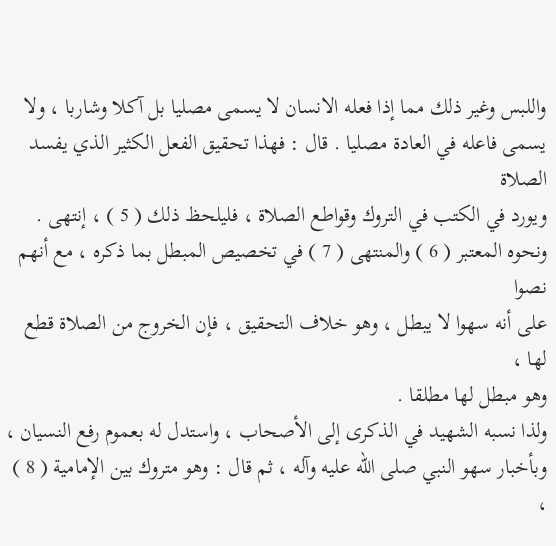واللبس وغير ذلك مما إذا فعله الانسان لا يسمى مصليا بل آكلا وشاربا ، ولا
يسمى فاعله في العادة مصليا . قال : فهذا تحقيق الفعل الكثير الذي يفسد الصلاة
ويورد في الكتب في التروك وقواطع الصلاة ، فليلحظ ذلك ( 5 ) ، إنتهى .
ونحوه المعتبر ( 6 ) والمنتهى ( 7 ) في تخصيص المبطل بما ذكره ، مع أنهم نصوا
على أنه سهوا لا يبطل ، وهو خلاف التحقيق ، فإن الخروج من الصلاة قطع لها ،
وهو مبطل لها مطلقا .
ولذا نسبه الشهيد في الذكرى إلى الأصحاب ، واستدل له بعموم رفع النسيان ،
وبأخبار سهو النبي صلى الله عليه وآله ، ثم قال : وهو متروك بين الإمامية ( 8 ) ،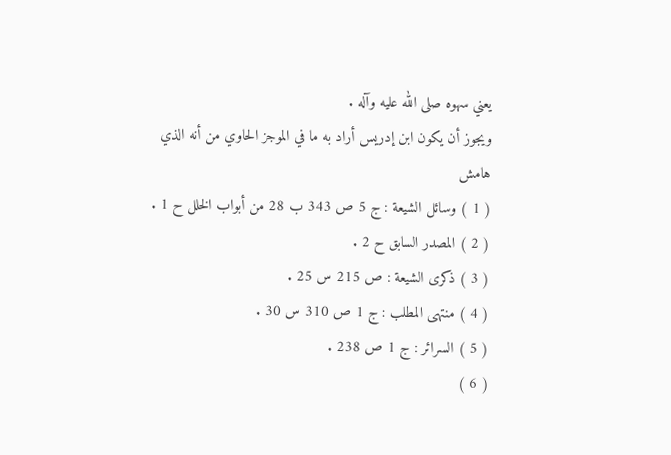يعني سهوه صلى الله عليه وآله .
ويجوز أن يكون ابن إدريس أراد به ما في الموجز الحاوي من أنه الذي
هامش
( 1 ) وسائل الشيعة : ج 5 ص 343 ب 28 من أبواب الخلل ح 1 .
( 2 ) المصدر السابق ح 2 .
( 3 ) ذكرى الشيعة : ص 215 س 25 .
( 4 ) منتهى المطلب : ج 1 ص 310 س 30 .
( 5 ) السرائر : ج 1 ص 238 .
( 6 )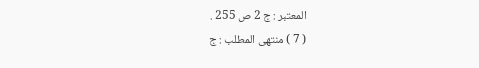المعتبر : ج 2 ص 255 .
( 7 ) منتهى المطلب : ج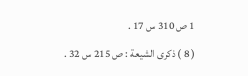1 ص 310 س 17 .
( 8 ) ذكرى الشيعة : ص 215 س 32 .